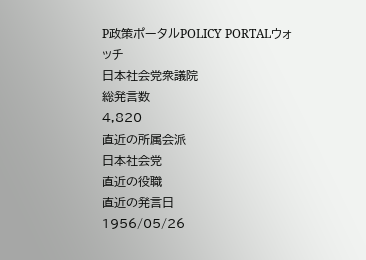P政策ポータルPOLICY PORTALウォッチ
日本社会党衆議院
総発言数
4,820
直近の所属会派
日本社会党
直近の役職
直近の発言日
1956/05/26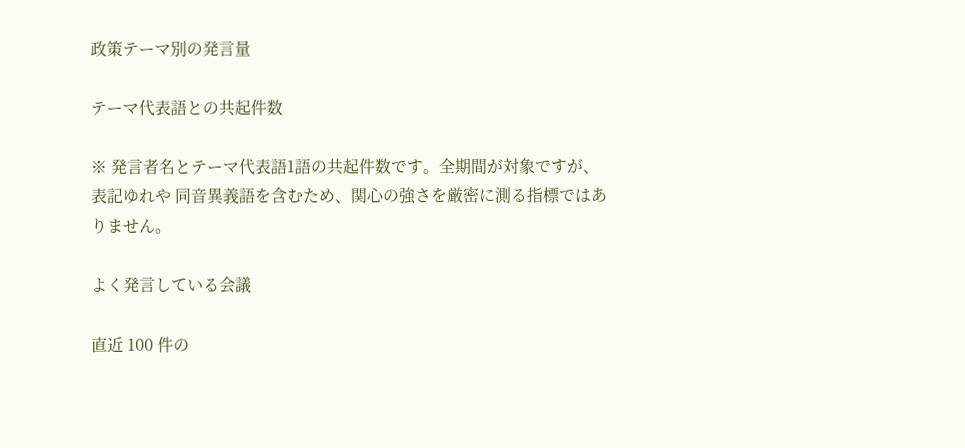政策テーマ別の発言量

テーマ代表語との共起件数

※ 発言者名とテーマ代表語1語の共起件数です。全期間が対象ですが、表記ゆれや 同音異義語を含むため、関心の強さを厳密に測る指標ではありません。

よく発言している会議

直近 100 件の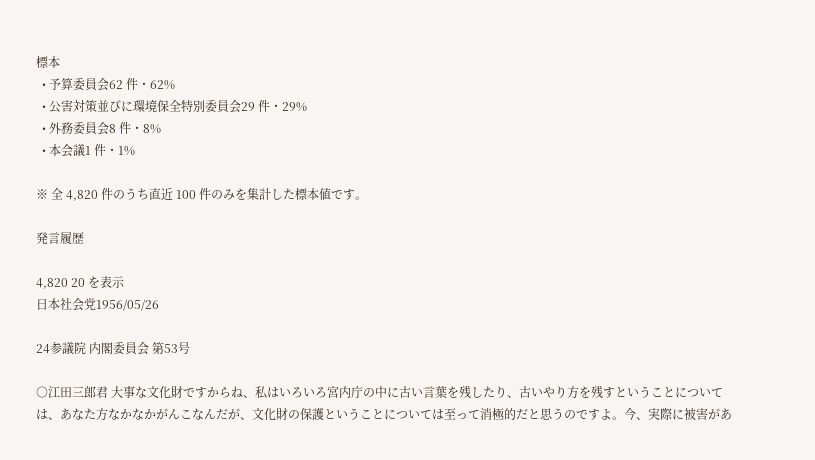標本
  • 予算委員会62 件・62%
  • 公害対策並びに環境保全特別委員会29 件・29%
  • 外務委員会8 件・8%
  • 本会議1 件・1%

※ 全 4,820 件のうち直近 100 件のみを集計した標本値です。

発言履歴

4,820 20 を表示
日本社会党1956/05/26

24参議院 内閣委員会 第53号

○江田三郎君 大事な文化財ですからね、私はいろいろ宮内庁の中に古い言葉を残したり、古いやり方を残すということについては、あなた方なかなかがんこなんだが、文化財の保護ということについては至って消極的だと思うのですよ。今、実際に被害があ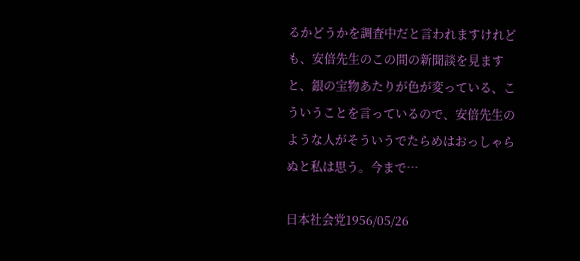るかどうかを調査中だと言われますけれども、安倍先生のこの間の新聞談を見ますと、銀の宝物あたりが色が変っている、こういうことを言っているので、安倍先生のような人がそういうでたらめはおっしゃらぬと私は思う。今まで…

日本社会党1956/05/26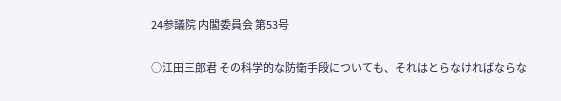24参議院 内閣委員会 第53号

○江田三郎君 その科学的な防衛手段についても、それはとらなければならな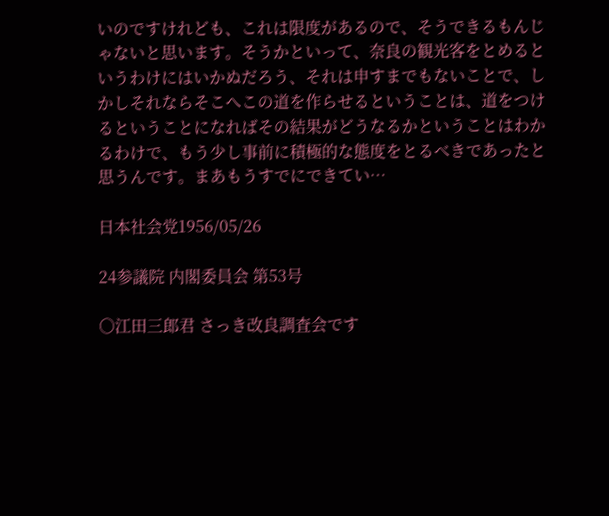いのですけれども、これは限度があるので、そうできるもんじゃないと思います。そうかといって、奈良の観光客をとめるというわけにはいかぬだろう、それは申すまでもないことで、しかしそれならそこへこの道を作らせるということは、道をつけるということになればその結果がどうなるかということはわかるわけで、もう少し事前に積極的な態度をとるべきであったと思うんです。まあもうすでにできてい…

日本社会党1956/05/26

24参議院 内閣委員会 第53号

○江田三郎君 さっき改良調査会です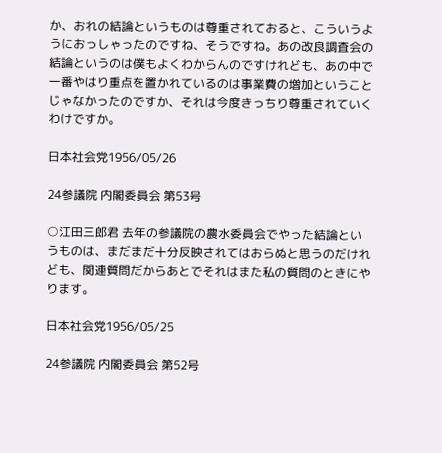か、おれの結論というものは尊重されておると、こういうようにおっしゃったのですね、そうですね。あの改良調査会の結論というのは僕もよくわからんのですけれども、あの中で一番やはり重点を置かれているのは事業費の増加ということじゃなかったのですか、それは今度きっちり尊重されていくわけですか。

日本社会党1956/05/26

24参議院 内閣委員会 第53号

○江田三郎君 去年の参議院の農水委員会でやった結論というものは、まだまだ十分反映されてはおらぬと思うのだけれども、関連質問だからあとでそれはまた私の質問のときにやります。

日本社会党1956/05/25

24参議院 内閣委員会 第52号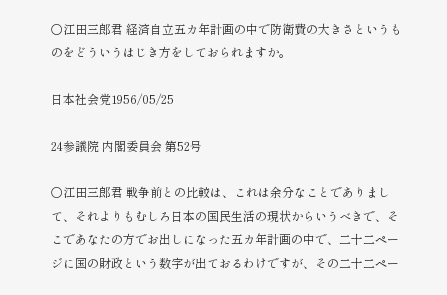○江田三郎君 経済自立五カ年計画の中で防衛費の大きさというものをどういうはじき方をしておられますか。

日本社会党1956/05/25

24参議院 内閣委員会 第52号

○江田三郎君 戦争前との比較は、これは余分なことでありまして、それよりもむしろ日本の国民生活の現状からいうべきで、そこであなたの方でお出しになった五カ年計画の中で、二十二ページに国の財政という数字が出ておるわけですが、その二十二ペー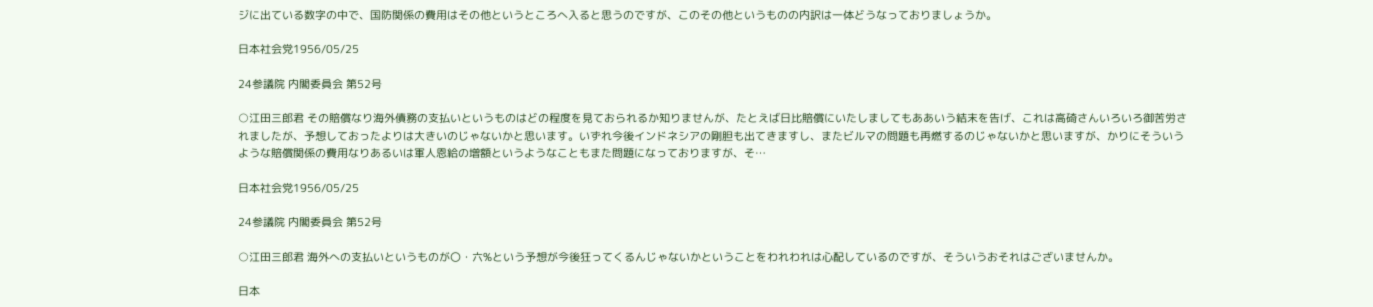ジに出ている数字の中で、国防関係の費用はその他というところへ入ると思うのですが、このその他というものの内訳は一体どうなっておりましょうか。

日本社会党1956/05/25

24参議院 内閣委員会 第52号

○江田三郎君 その賠償なり海外債務の支払いというものはどの程度を見ておられるか知りませんが、たとえば日比賠償にいたしましてもああいう結末を告げ、これは高碕さんいろいろ御苦労されましたが、予想しておったよりは大きいのじゃないかと思います。いずれ今後インドネシアの剛胆も出てきますし、またビルマの問題も再燃するのじゃないかと思いますが、かりにそういうような賠償関係の費用なりあるいは軍人恩給の増額というようなこともまた問題になっておりますが、そ…

日本社会党1956/05/25

24参議院 内閣委員会 第52号

○江田三郎君 海外への支払いというものが〇・六%という予想が今後狂ってくるんじゃないかということをわれわれは心配しているのですが、そういうおそれはございませんか。

日本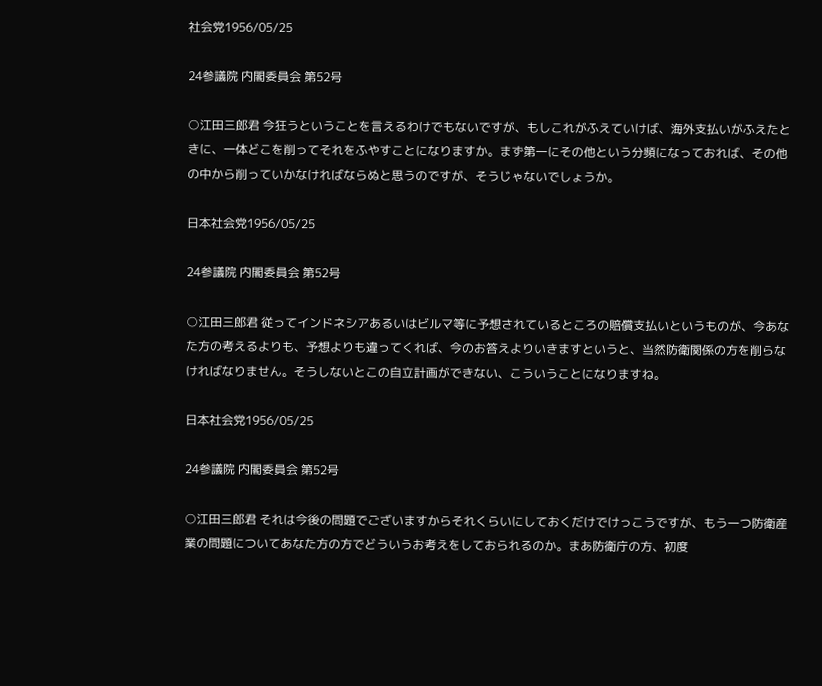社会党1956/05/25

24参議院 内閣委員会 第52号

○江田三郎君 今狂うということを言えるわけでもないですが、もしこれがふえていけば、海外支払いがふえたときに、一体どこを削ってそれをふやすことになりますか。まず第一にその他という分頻になっておれば、その他の中から削っていかなければならぬと思うのですが、そうじゃないでしょうか。

日本社会党1956/05/25

24参議院 内閣委員会 第52号

○江田三郎君 従ってインドネシアあるいはビルマ等に予想されているところの賠償支払いというものが、今あなた方の考えるよりも、予想よりも違ってくれば、今のお答えよりいきますというと、当然防衛関係の方を削らなければなりません。そうしないとこの自立計画ができない、こういうことになりますね。

日本社会党1956/05/25

24参議院 内閣委員会 第52号

○江田三郎君 それは今後の問題でございますからそれくらいにしておくだけでけっこうですが、もう一つ防衛産業の問題についてあなた方の方でどういうお考えをしておられるのか。まあ防衛庁の方、初度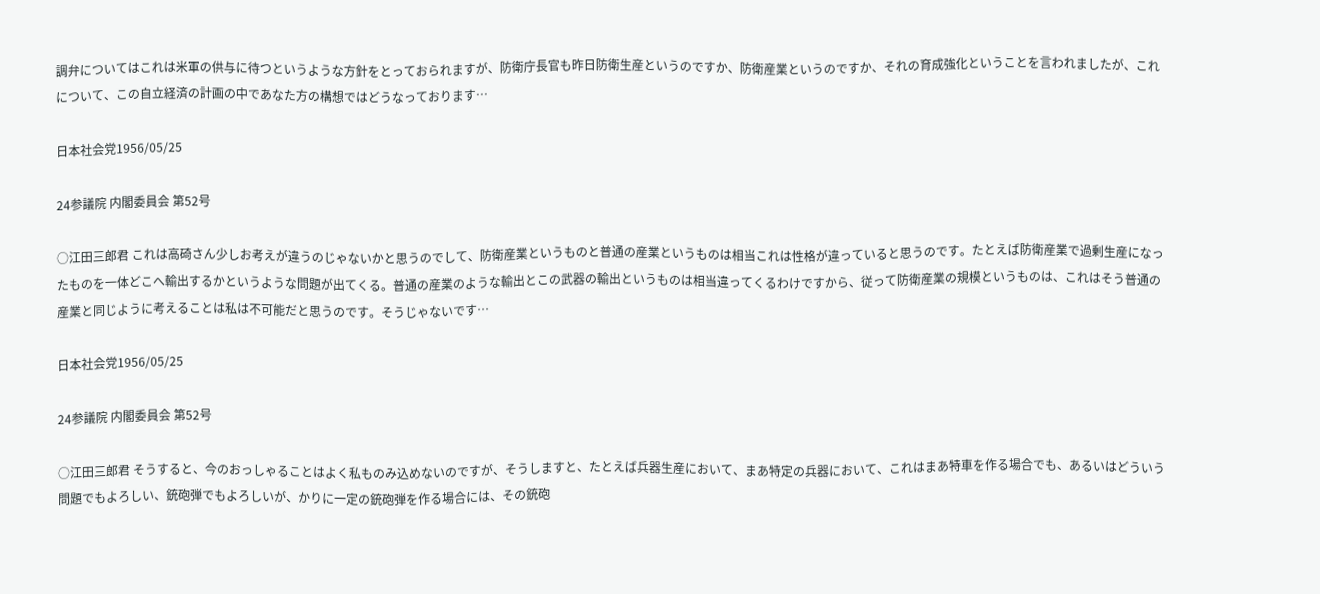調弁についてはこれは米軍の供与に待つというような方針をとっておられますが、防衛庁長官も昨日防衛生産というのですか、防衛産業というのですか、それの育成強化ということを言われましたが、これについて、この自立経済の計画の中であなた方の構想ではどうなっております…

日本社会党1956/05/25

24参議院 内閣委員会 第52号

○江田三郎君 これは高碕さん少しお考えが違うのじゃないかと思うのでして、防衛産業というものと普通の産業というものは相当これは性格が違っていると思うのです。たとえば防衛産業で過剰生産になったものを一体どこへ輸出するかというような問題が出てくる。普通の産業のような輸出とこの武器の輸出というものは相当違ってくるわけですから、従って防衛産業の規模というものは、これはそう普通の産業と同じように考えることは私は不可能だと思うのです。そうじゃないです…

日本社会党1956/05/25

24参議院 内閣委員会 第52号

○江田三郎君 そうすると、今のおっしゃることはよく私ものみ込めないのですが、そうしますと、たとえば兵器生産において、まあ特定の兵器において、これはまあ特車を作る場合でも、あるいはどういう問題でもよろしい、銃砲弾でもよろしいが、かりに一定の銃砲弾を作る場合には、その銃砲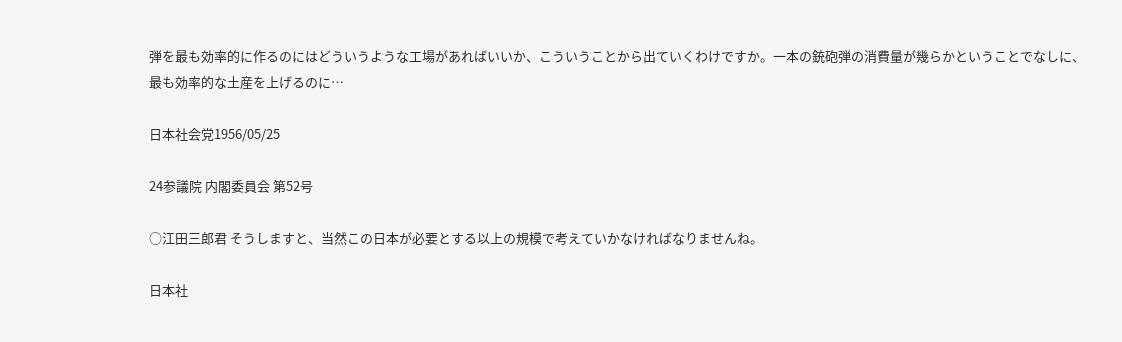弾を最も効率的に作るのにはどういうような工場があればいいか、こういうことから出ていくわけですか。一本の銃砲弾の消費量が幾らかということでなしに、最も効率的な土産を上げるのに…

日本社会党1956/05/25

24参議院 内閣委員会 第52号

○江田三郎君 そうしますと、当然この日本が必要とする以上の規模で考えていかなければなりませんね。

日本社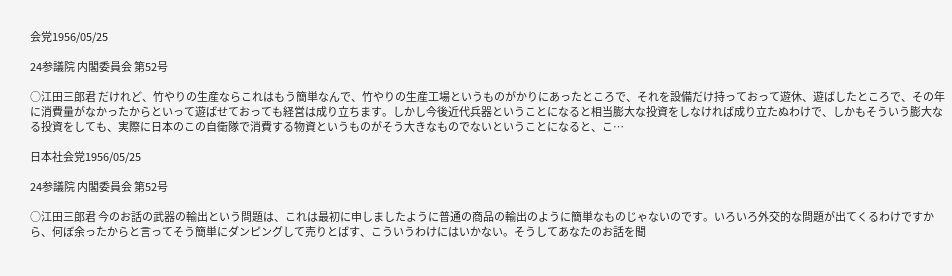会党1956/05/25

24参議院 内閣委員会 第52号

○江田三郎君 だけれど、竹やりの生産ならこれはもう簡単なんで、竹やりの生産工場というものがかりにあったところで、それを設備だけ持っておって遊休、遊ばしたところで、その年に消費量がなかったからといって遊ばせておっても経営は成り立ちます。しかし今後近代兵器ということになると相当膨大な投資をしなければ成り立たぬわけで、しかもそういう膨大なる投資をしても、実際に日本のこの自衛隊で消費する物資というものがそう大きなものでないということになると、こ…

日本社会党1956/05/25

24参議院 内閣委員会 第52号

○江田三郎君 今のお話の武器の輸出という問題は、これは最初に申しましたように普通の商品の輸出のように簡単なものじゃないのです。いろいろ外交的な問題が出てくるわけですから、何ぼ余ったからと言ってそう簡単にダンピングして売りとばす、こういうわけにはいかない。そうしてあなたのお話を聞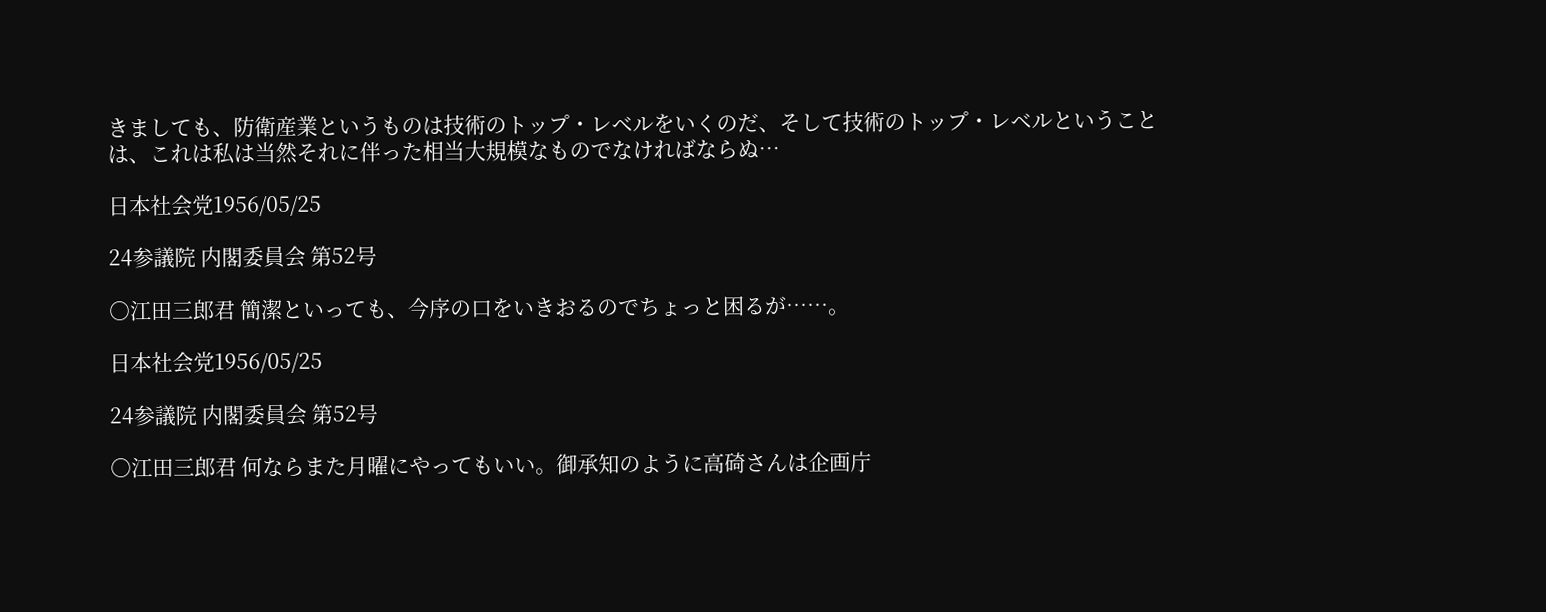きましても、防衛産業というものは技術のトップ・レベルをいくのだ、そして技術のトップ・レベルということは、これは私は当然それに伴った相当大規模なものでなければならぬ…

日本社会党1956/05/25

24参議院 内閣委員会 第52号

○江田三郎君 簡潔といっても、今序の口をいきおるのでちょっと困るが……。

日本社会党1956/05/25

24参議院 内閣委員会 第52号

○江田三郎君 何ならまた月曜にやってもいい。御承知のように高碕さんは企画庁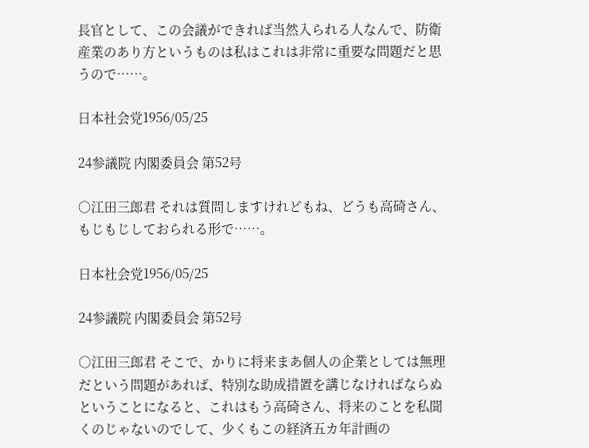長官として、この会議ができれば当然入られる人なんで、防衛産業のあり方というものは私はこれは非常に重要な問題だと思うので……。

日本社会党1956/05/25

24参議院 内閣委員会 第52号

○江田三郎君 それは質問しますけれどもね、どうも高碕さん、もじもじしておられる形で……。

日本社会党1956/05/25

24参議院 内閣委員会 第52号

○江田三郎君 そこで、かりに将来まあ個人の企業としては無理だという問題があれば、特別な助成措置を講じなければならぬということになると、これはもう高碕さん、将来のことを私聞くのじゃないのでして、少くもこの経済五カ年計画の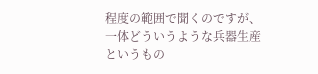程度の範囲で聞くのですが、一体どういうような兵器生産というもの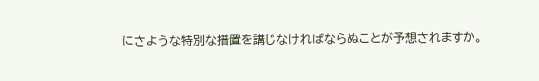にさような特別な措置を講じなければならぬことが予想されますか。